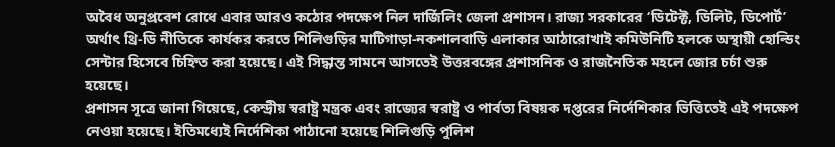অবৈধ অনুপ্রবেশ রোধে এবার আরও কঠোর পদক্ষেপ নিল দার্জিলিং জেলা প্রশাসন। রাজ্য সরকারের ‘ডিটেক্ট, ডিলিট, ডিপোর্ট’ অর্থাৎ থ্রি-ডি নীতিকে কার্যকর করতে শিলিগুড়ির মাটিগাড়া-নকশালবাড়ি এলাকার আঠারোখাই কমিউনিটি হলকে অস্থায়ী হোল্ডিং সেন্টার হিসেবে চিহ্নিত করা হয়েছে। এই সিদ্ধান্ত সামনে আসতেই উত্তরবঙ্গের প্রশাসনিক ও রাজনৈতিক মহলে জোর চর্চা শুরু হয়েছে।
প্রশাসন সূত্রে জানা গিয়েছে, কেন্দ্রীয় স্বরাষ্ট্র মন্ত্রক এবং রাজ্যের স্বরাষ্ট্র ও পার্বত্য বিষয়ক দপ্তরের নির্দেশিকার ভিত্তিতেই এই পদক্ষেপ নেওয়া হয়েছে। ইতিমধ্যেই নির্দেশিকা পাঠানো হয়েছে শিলিগুড়ি পুলিশ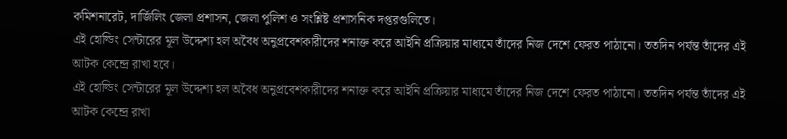কমিশনারেট, দার্জিলিং জেলা প্রশাসন, জেলা পুলিশ ও সংশ্লিষ্ট প্রশাসনিক দপ্তরগুলিতে।
এই হোল্ডিং সেন্টারের মূল উদ্দেশ্য হল অবৈধ অনুপ্রবেশকারীদের শনাক্ত করে আইনি প্রক্রিয়ার মাধ্যমে তাঁদের নিজ দেশে ফেরত পাঠানো। ততদিন পর্যন্ত তাঁদের এই আটক কেন্দ্রে রাখা হবে।
এই হোল্ডিং সেন্টারের মূল উদ্দেশ্য হল অবৈধ অনুপ্রবেশকারীদের শনাক্ত করে আইনি প্রক্রিয়ার মাধ্যমে তাঁদের নিজ দেশে ফেরত পাঠানো। ততদিন পর্যন্ত তাঁদের এই আটক কেন্দ্রে রাখা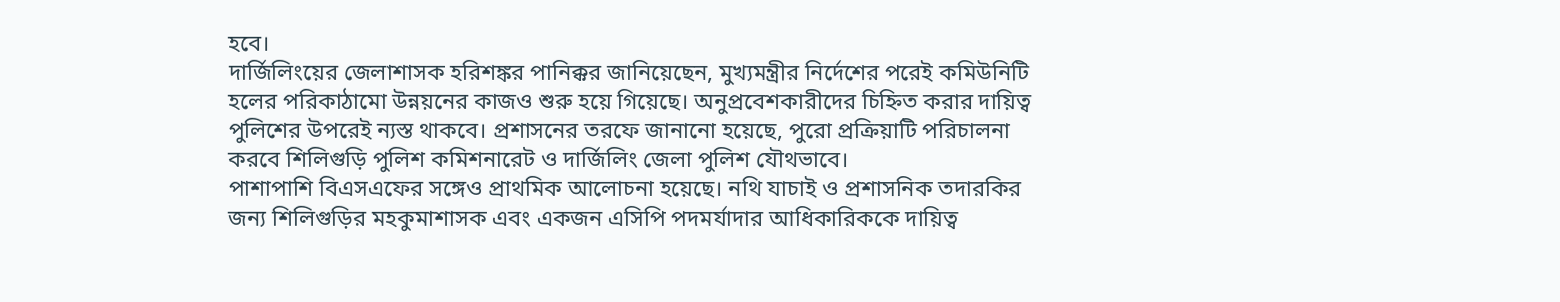হবে।
দার্জিলিংয়ের জেলাশাসক হরিশঙ্কর পানিক্কর জানিয়েছেন, মুখ্যমন্ত্রীর নির্দেশের পরেই কমিউনিটি হলের পরিকাঠামো উন্নয়নের কাজও শুরু হয়ে গিয়েছে। অনুপ্রবেশকারীদের চিহ্নিত করার দায়িত্ব পুলিশের উপরেই ন্যস্ত থাকবে। প্রশাসনের তরফে জানানো হয়েছে, পুরো প্রক্রিয়াটি পরিচালনা করবে শিলিগুড়ি পুলিশ কমিশনারেট ও দার্জিলিং জেলা পুলিশ যৌথভাবে।
পাশাপাশি বিএসএফের সঙ্গেও প্রাথমিক আলোচনা হয়েছে। নথি যাচাই ও প্রশাসনিক তদারকির জন্য শিলিগুড়ির মহকুমাশাসক এবং একজন এসিপি পদমর্যাদার আধিকারিককে দায়িত্ব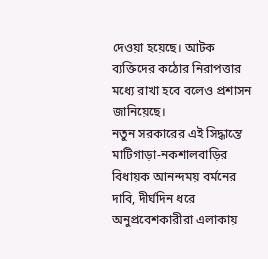দেওয়া হয়েছে। আটক ব্যক্তিদের কঠোর নিরাপত্তার মধ্যে রাখা হবে বলেও প্রশাসন জানিয়েছে।
নতুন সরকারের এই সিদ্ধান্তে মাটিগাড়া-নকশালবাড়ির বিধায়ক আনন্দময় বর্মনের দাবি, দীর্ঘদিন ধরে অনুপ্রবেশকারীরা এলাকায়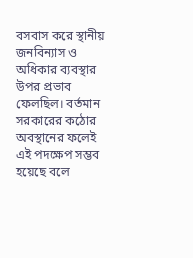বসবাস করে স্থানীয় জনবিন্যাস ও অধিকার ব্যবস্থার উপর প্রভাব ফেলছিল। বর্তমান সরকারের কঠোর অবস্থানের ফলেই এই পদক্ষেপ সম্ভব হয়েছে বলে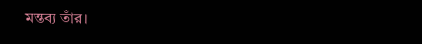মন্তব্য তাঁর।